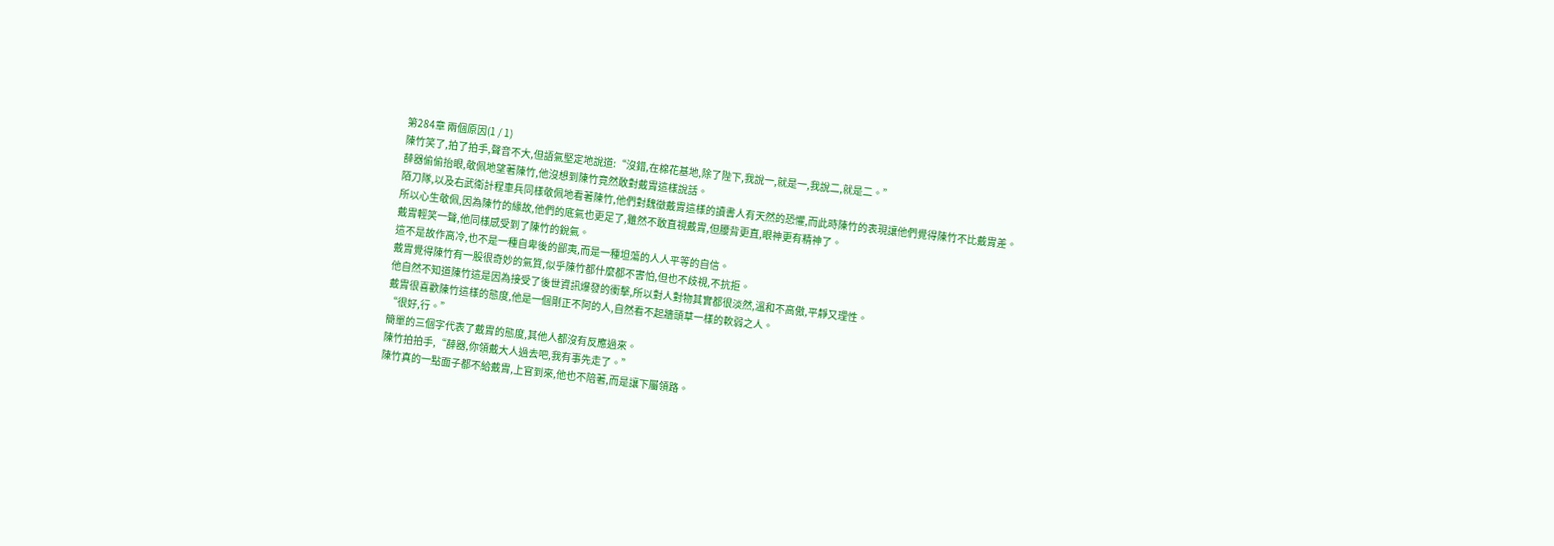第284章 兩個原因(1 / 1)
陳竹笑了,拍了拍手,聲音不大,但語氣堅定地說道:“沒錯,在棉花基地,除了陛下,我說一,就是一,我說二,就是二。”
薛器偷偷抬眼,敬佩地望著陳竹,他沒想到陳竹竟然敢對戴胄這樣說話。
陌刀隊,以及右武衛計程車兵同樣敬佩地看著陳竹,他們對魏徵戴胄這樣的讀書人有天然的恐懼,而此時陳竹的表現讓他們覺得陳竹不比戴胄差。
所以心生敬佩,因為陳竹的緣故,他們的底氣也更足了,雖然不敢直視戴胄,但腰背更直,眼神更有精神了。
戴胄輕笑一聲,他同樣感受到了陳竹的銳氣。
這不是故作高冷,也不是一種自卑後的鄙夷,而是一種坦蕩的人人平等的自信。
戴胄覺得陳竹有一股很奇妙的氣質,似乎陳竹都什麼都不害怕,但也不歧視,不抗拒。
他自然不知道陳竹這是因為接受了後世資訊爆發的衝擊,所以對人對物其實都很淡然,溫和不高傲,平靜又理性。
戴胄很喜歡陳竹這樣的態度,他是一個剛正不阿的人,自然看不起牆頭草一樣的軟弱之人。
“很好,行。”
簡單的三個字代表了戴胄的態度,其他人都沒有反應過來。
陳竹拍拍手,“薛器,你領戴大人過去吧,我有事先走了。”
陳竹真的一點面子都不給戴胄,上官到來,他也不陪著,而是讓下屬領路。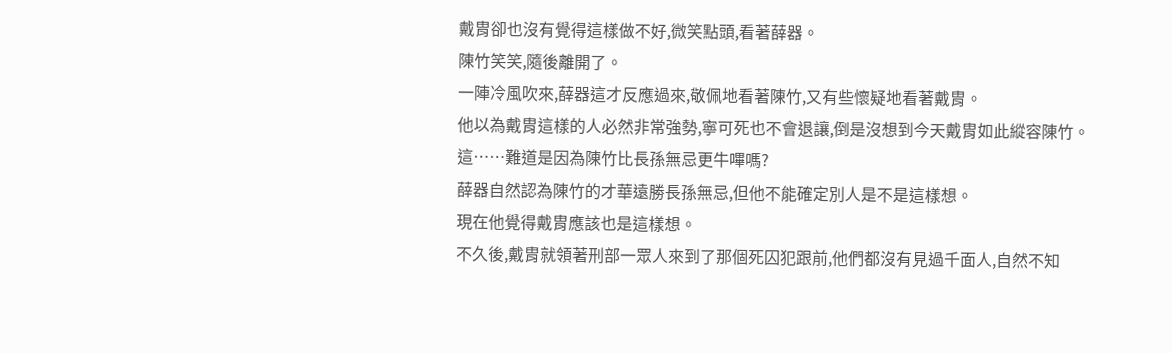戴胄卻也沒有覺得這樣做不好,微笑點頭,看著薛器。
陳竹笑笑,隨後離開了。
一陣冷風吹來,薛器這才反應過來,敬佩地看著陳竹,又有些懷疑地看著戴胄。
他以為戴胄這樣的人必然非常強勢,寧可死也不會退讓,倒是沒想到今天戴胄如此縱容陳竹。
這……難道是因為陳竹比長孫無忌更牛嗶嗎?
薛器自然認為陳竹的才華遠勝長孫無忌,但他不能確定別人是不是這樣想。
現在他覺得戴胄應該也是這樣想。
不久後,戴胄就領著刑部一眾人來到了那個死囚犯跟前,他們都沒有見過千面人,自然不知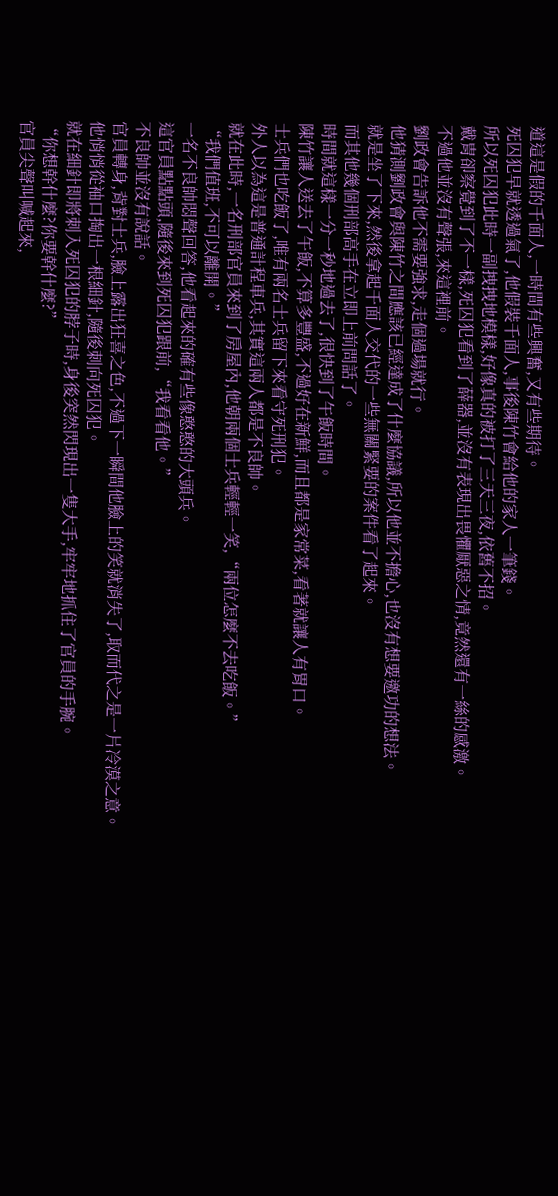道這是假的千面人,一時間有些興奮,又有些期待。
死囚犯早就透過氣了,他假裝千面人,事後陳竹會給他的家人一筆錢。
所以死囚犯此時一副拽拽地模樣,好像真的被打了三天三夜,依舊不招。
戴胄卻察覺到了不一樣,死囚犯看到了薛器,並沒有表現出畏懼厭惡之情,竟然還有一絲的感激。
不過他並沒有聲張,來這裡前。
劉政會告訴他不需要強求,走個過場就行。
他猜測劉政會與陳竹之間應該已經達成了什麼協議,所以他並不擔心,也沒有想要邀功的想法。
就是坐了下來,然後拿起千面人交代的一些無關緊要的案件看了起來。
而其他幾個刑部高手在立即上前問話了。
時間就這樣一分一秒地過去了,很快到了午飯時間。
陳竹讓人送去了午飯,不算多豐盛,不過好在新鮮,而且都是家常菜,看著就讓人有胃口。
士兵們也吃飯了,唯有兩名士兵留下來看守死刑犯。
外人以為這是普通計程車兵,其實這兩人都是不良帥。
就在此時,一名刑部官員來到了房屋內,他朝兩個士兵輕輕一笑,“兩位怎麼不去吃飯。”
“我們值班,不可以離開。”
一名不良帥悶聲回答,他看起來的確有些像憨憨的大頭兵。
這官員點點頭,隨後來到死囚犯跟前,“我看看他。”
不良帥並沒有說話。
官員轉身,背對士兵,臉上露出狂喜之色,不過下一瞬間他臉上的笑就消失了,取而代之是一片冷漠之意。
他悄悄從袖口掏出一根細針,隨後刺向死囚犯。
就在細針即將刺入死囚犯的脖子時,身後突然閃現出一隻大手,牢牢地抓住了官員的手腕。
“你想幹什麼?你要幹什麼?”
官員尖聲叫喊起來,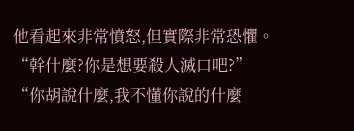他看起來非常憤怒,但實際非常恐懼。
“幹什麼?你是想要殺人滅口吧?”
“你胡說什麼,我不懂你說的什麼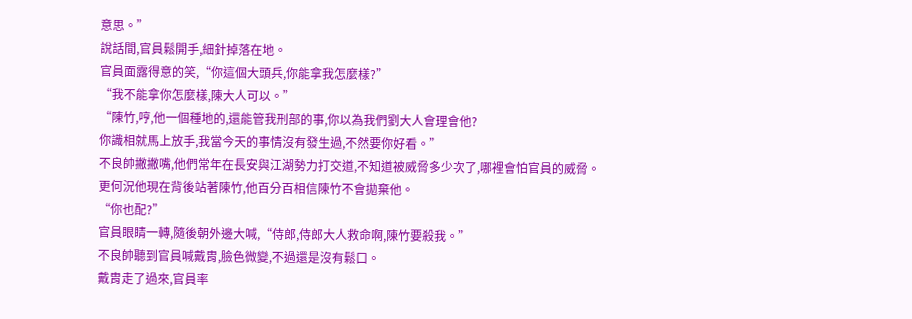意思。”
說話間,官員鬆開手,細針掉落在地。
官員面露得意的笑,“你這個大頭兵,你能拿我怎麼樣?”
“我不能拿你怎麼樣,陳大人可以。”
“陳竹,哼,他一個種地的,還能管我刑部的事,你以為我們劉大人會理會他?
你識相就馬上放手,我當今天的事情沒有發生過,不然要你好看。”
不良帥撇撇嘴,他們常年在長安與江湖勢力打交道,不知道被威脅多少次了,哪裡會怕官員的威脅。
更何況他現在背後站著陳竹,他百分百相信陳竹不會拋棄他。
“你也配?”
官員眼睛一轉,隨後朝外邊大喊,“侍郎,侍郎大人救命啊,陳竹要殺我。”
不良帥聽到官員喊戴胄,臉色微變,不過還是沒有鬆口。
戴胄走了過來,官員率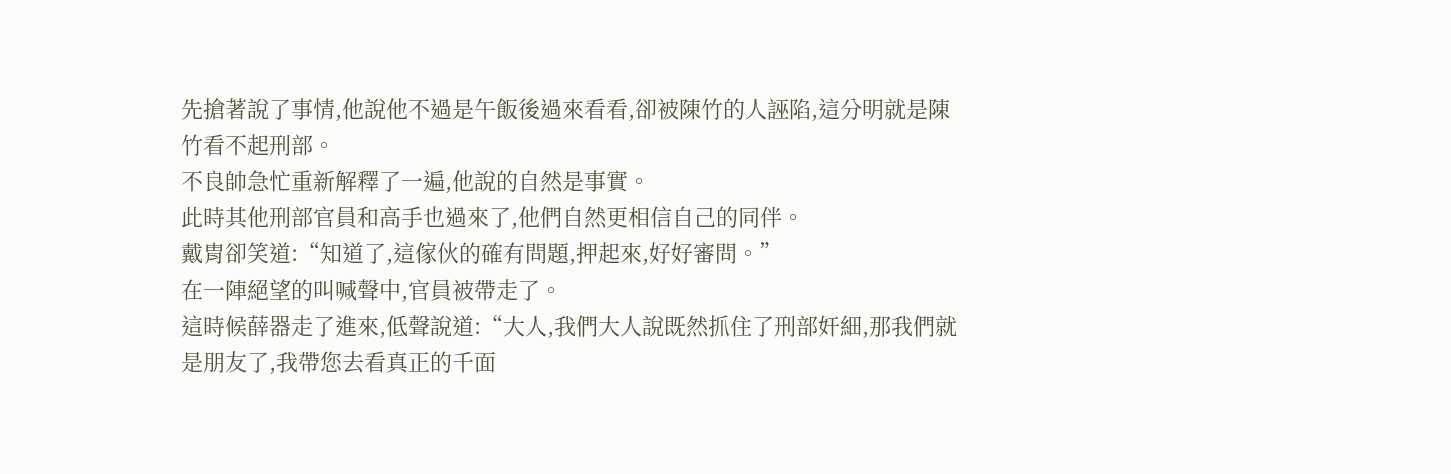先搶著說了事情,他說他不過是午飯後過來看看,卻被陳竹的人誣陷,這分明就是陳竹看不起刑部。
不良帥急忙重新解釋了一遍,他說的自然是事實。
此時其他刑部官員和高手也過來了,他們自然更相信自己的同伴。
戴胄卻笑道:“知道了,這傢伙的確有問題,押起來,好好審問。”
在一陣絕望的叫喊聲中,官員被帶走了。
這時候薛器走了進來,低聲說道:“大人,我們大人說既然抓住了刑部奸細,那我們就是朋友了,我帶您去看真正的千面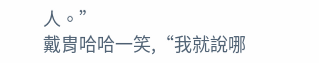人。”
戴胄哈哈一笑,“我就說哪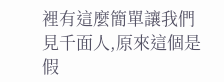裡有這麼簡單讓我們見千面人,原來這個是假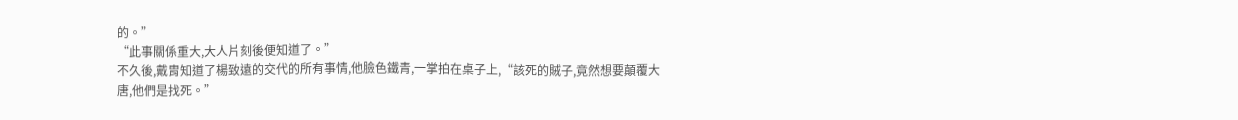的。”
“此事關係重大,大人片刻後便知道了。”
不久後,戴胄知道了楊致遠的交代的所有事情,他臉色鐵青,一掌拍在桌子上,“該死的賊子,竟然想要顛覆大唐,他們是找死。”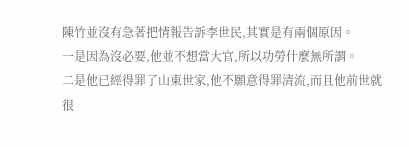陳竹並沒有急著把情報告訴李世民,其實是有兩個原因。
一是因為沒必要,他並不想當大官,所以功勞什麼無所謂。
二是他已經得罪了山東世家,他不願意得罪清流,而且他前世就很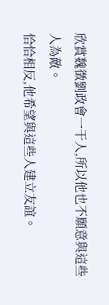欣賞魏徵劉政會一干人,所以他也不願意與這些人為敵。
恰恰相反,他希望與這些人建立友誼。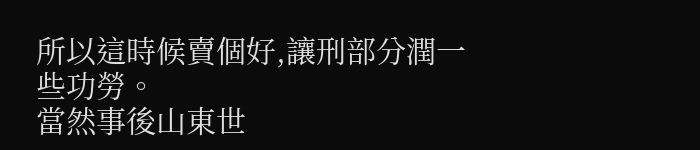所以這時候賣個好,讓刑部分潤一些功勞。
當然事後山東世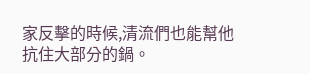家反擊的時候,清流們也能幫他抗住大部分的鍋。